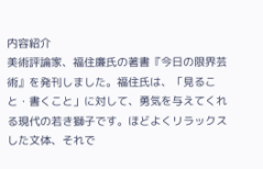内容紹介
美術評論家、福住廉氏の著書『今日の限界芸術』を発刊しました。福住氏は、「見ること・書くこと」に対して、勇気を与えてくれる現代の若き獅子です。ほどよくリラックスした文体、それで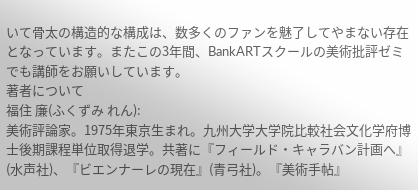いて骨太の構造的な構成は、数多くのファンを魅了してやまない存在となっています。またこの3年間、BankARTスクールの美術批評ゼミでも講師をお願いしています。
著者について
福住 廉(ふくずみ れん):
美術評論家。1975年東京生まれ。九州大学大学院比較社会文化学府博士後期課程単位取得退学。共著に『フィールド・キャラバン計画へ』(水声社)、『ビエンナーレの現在』(青弓社)。『美術手帖』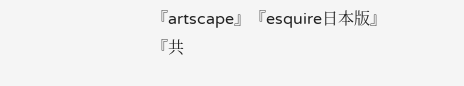『artscape』『esquire日本版』『共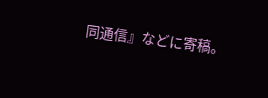同通信』などに寄稿。